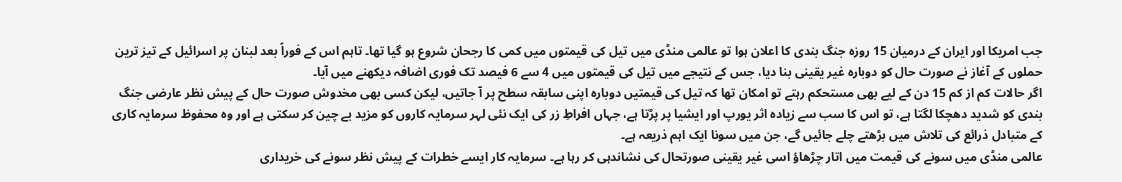جب امریکا اور ایران کے درمیان 15 روزہ جنگ بندی کا اعلان ہوا تو عالمی منڈی میں تیل کی قیمتوں میں کمی کا رجحان شروع ہو گیا تھا۔ تاہم اس کے فوراً بعد لبنان پر اسرائیل کے تیز ترین حملوں کے آغاز نے صورت حال کو دوبارہ غیر یقینی بنا دیا، جس کے نتیجے میں تیل کی قیمتوں میں 4 سے 6 فیصد تک فوری اضافہ دیکھنے میں آیا۔
اگر حالات کم از کم 15 دن کے لیے بھی مستحکم رہتے تو امکان تھا کہ تیل کی قیمتیں دوبارہ اپنی سابقہ سطح پر آ جاتیں، لیکن کسی بھی مخدوش صورت حال کے پیش نظر عارضی جنگ بندی کو شدید دھچکا لگتا ہے، تو اس کا سب سے زیادہ اثر یورپ اور ایشیا پر پڑتا ہے، جہاں افراطِ زر کی ایک نئی لہر سرمایہ کاروں کو مزید بے چین کر سکتی ہے اور وہ محفوظ سرمایہ کاری کے متبادل ذرائع کی تلاش میں بڑھتے چلے جائیں گے، جن میں سونا ایک اہم ذریعہ ہے۔
عالمی منڈی میں سونے کی قیمت میں اتار چڑھاؤ اسی غیر یقینی صورتحال کی نشاندہی کر رہا ہے۔ سرمایہ کار ایسے خطرات کے پیش نظر سونے کی خریداری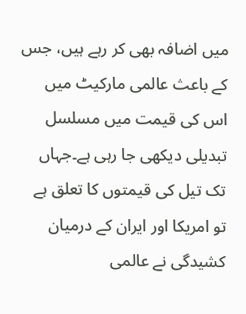میں اضافہ بھی کر رہے ہیں، جس کے باعث عالمی مارکیٹ میں اس کی قیمت میں مسلسل تبدیلی دیکھی جا رہی ہے۔جہاں تک تیل کی قیمتوں کا تعلق ہے تو امریکا اور ایران کے درمیان کشیدگی نے عالمی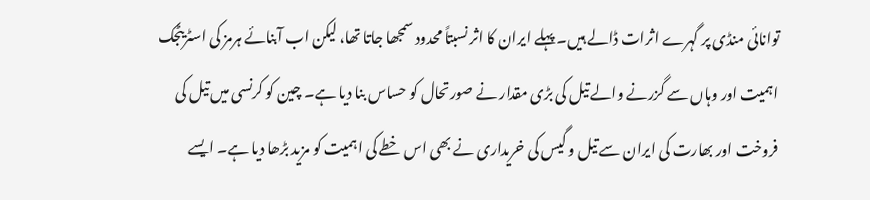توانائی منڈی پر گہرے اثرات ڈالے ہیں۔ پہلے ایران کا اثر نسبتاً محدود سمجھا جاتا تھا، لیکن اب آبنائے ہرمز کی اسٹریٹجک اہمیت اور وہاں سے گزرنے والے تیل کی بڑی مقدار نے صورتحال کو حساس بنا دیا ہے۔ چین کو کرنسی میں تیل کی فروخت اور بھارت کی ایران سے تیل و گیس کی خریداری نے بھی اس خطے کی اہمیت کو مزید بڑھا دیا ہے۔ ایسے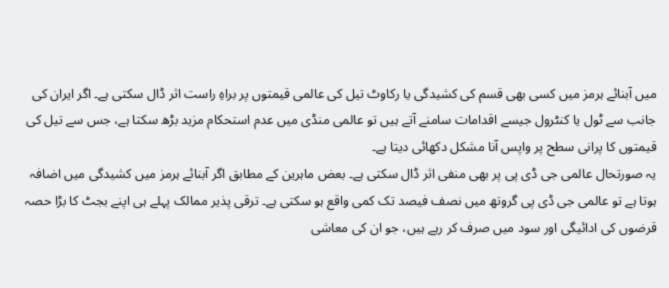میں آبنائے ہرمز میں کسی بھی قسم کی کشیدگی یا رکاوٹ تیل کی عالمی قیمتوں پر براہِ راست اثر ڈال سکتی ہے۔ اگر ایران کی جانب سے ٹول یا کنٹرول جیسے اقدامات سامنے آتے ہیں تو عالمی منڈی میں عدم استحکام مزید بڑھ سکتا ہے، جس سے تیل کی قیمتوں کا پرانی سطح پر واپس آنا مشکل دکھائی دیتا ہے۔
یہ صورتحال عالمی جی ڈی پی پر بھی منفی اثر ڈال سکتی ہے۔ بعض ماہرین کے مطابق اگر آبنائے ہرمز میں کشیدگی میں اضافہ ہوتا ہے تو عالمی جی ڈی پی گروتھ میں نصف فیصد تک کمی واقع ہو سکتی ہے۔ ترقی پذیر ممالک پہلے ہی اپنے بجٹ کا بڑا حصہ قرضوں کی ادائیگی اور سود میں صرف کر رہے ہیں، جو ان کی معاشی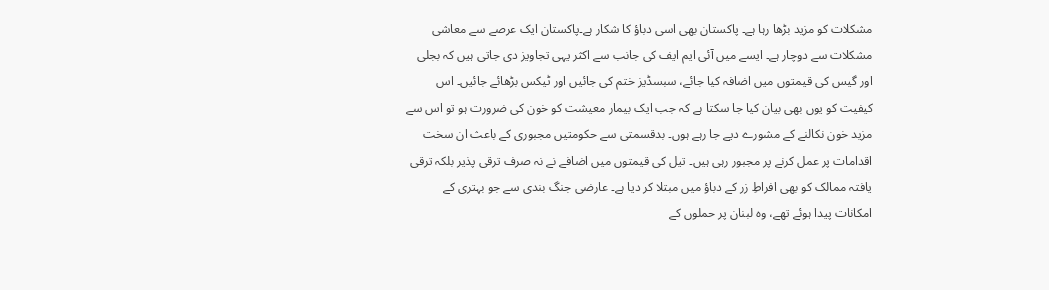مشکلات کو مزید بڑھا رہا ہے۔ پاکستان بھی اسی دباؤ کا شکار ہے۔پاکستان ایک عرصے سے معاشی مشکلات سے دوچار ہے۔ ایسے میں آئی ایم ایف کی جانب سے اکثر یہی تجاویز دی جاتی ہیں کہ بجلی اور گیس کی قیمتوں میں اضافہ کیا جائے، سبسڈیز ختم کی جائیں اور ٹیکس بڑھائے جائیں۔ اس کیفیت کو یوں بھی بیان کیا جا سکتا ہے کہ جب ایک بیمار معیشت کو خون کی ضرورت ہو تو اس سے مزید خون نکالنے کے مشورے دیے جا رہے ہوں۔ بدقسمتی سے حکومتیں مجبوری کے باعث ان سخت اقدامات پر عمل کرنے پر مجبور رہی ہیں۔ تیل کی قیمتوں میں اضافے نے نہ صرف ترقی پذیر بلکہ ترقی یافتہ ممالک کو بھی افراطِ زر کے دباؤ میں مبتلا کر دیا ہے۔ عارضی جنگ بندی سے جو بہتری کے امکانات پیدا ہوئے تھے، وہ لبنان پر حملوں کے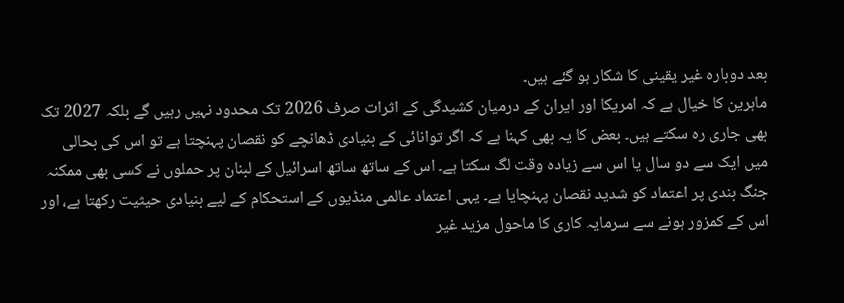بعد دوبارہ غیر یقینی کا شکار ہو گئے ہیں۔
ماہرین کا خیال ہے کہ امریکا اور ایران کے درمیان کشیدگی کے اثرات صرف 2026 تک محدود نہیں رہیں گے بلکہ 2027 تک بھی جاری رہ سکتے ہیں۔ بعض کا یہ بھی کہنا ہے کہ اگر توانائی کے بنیادی ڈھانچے کو نقصان پہنچتا ہے تو اس کی بحالی میں ایک سے دو سال یا اس سے زیادہ وقت لگ سکتا ہے۔ اس کے ساتھ ساتھ اسرائیل کے لبنان پر حملوں نے کسی بھی ممکنہ جنگ بندی پر اعتماد کو شدید نقصان پہنچایا ہے۔ یہی اعتماد عالمی منڈیوں کے استحکام کے لیے بنیادی حیثیت رکھتا ہے، اور اس کے کمزور ہونے سے سرمایہ کاری کا ماحول مزید غیر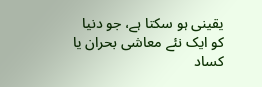یقینی ہو سکتا ہے، جو دنیا کو ایک نئے معاشی بحران یا کساد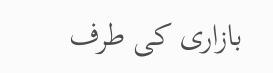بازاری کی طرف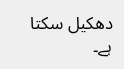دھکیل سکتا ہے۔